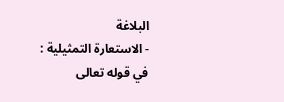البلاغة
- الاستعارة التمثيلية :
في قوله تعالى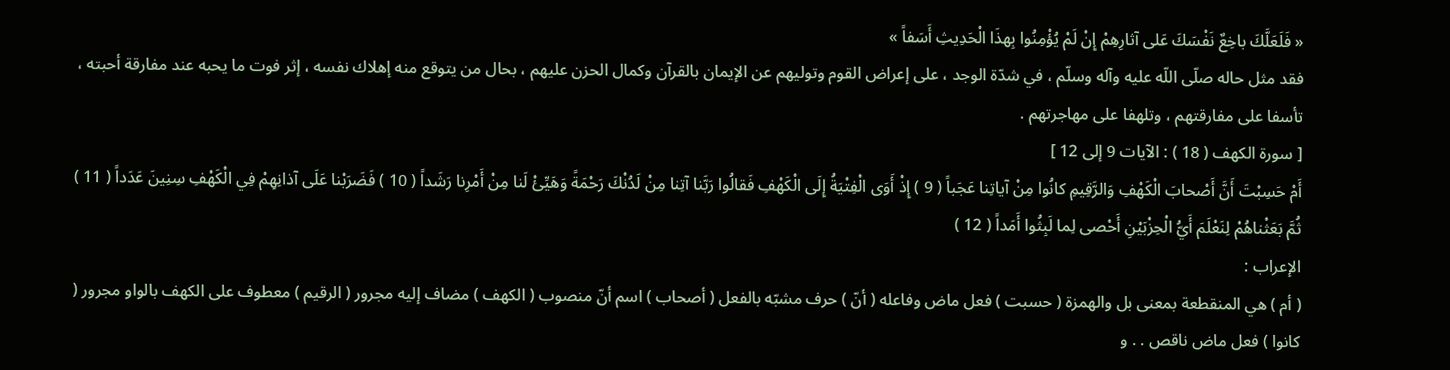« فَلَعَلَّكَ باخِعٌ نَفْسَكَ عَلى آثارِهِمْ إِنْ لَمْ يُؤْمِنُوا بِهذَا الْحَدِيثِ أَسَفاً »
فقد مثل حاله صلّى اللّه عليه وآله وسلّم ، في شدّة الوجد ، على إعراض القوم وتوليهم عن الإيمان بالقرآن وكمال الحزن عليهم ، بحال من يتوقع منه إهلاك نفسه ، إثر فوت ما يحبه عند مفارقة أحبته ، تأسفا على مفارقتهم ، وتلهفا على مهاجرتهم .
[ سورة الكهف ( 18 ) : الآيات 9 إلى 12 ]
أَمْ حَسِبْتَ أَنَّ أَصْحابَ الْكَهْفِ وَالرَّقِيمِ كانُوا مِنْ آياتِنا عَجَباً ( 9 ) إِذْ أَوَى الْفِتْيَةُ إِلَى الْكَهْفِ فَقالُوا رَبَّنا آتِنا مِنْ لَدُنْكَ رَحْمَةً وَهَيِّئْ لَنا مِنْ أَمْرِنا رَشَداً ( 10 ) فَضَرَبْنا عَلَى آذانِهِمْ فِي الْكَهْفِ سِنِينَ عَدَداً ( 11 ) ثُمَّ بَعَثْناهُمْ لِنَعْلَمَ أَيُّ الْحِزْبَيْنِ أَحْصى لِما لَبِثُوا أَمَداً ( 12 )
الإعراب :
( أم ) هي المنقطعة بمعنى بل والهمزة ( حسبت ) فعل ماض وفاعله ( أنّ ) حرف مشبّه بالفعل ( أصحاب ) اسم أنّ منصوب ( الكهف ) مضاف إليه مجرور ( الرقيم ) معطوف على الكهف بالواو مجرور ( كانوا ) فعل ماض ناقص . . و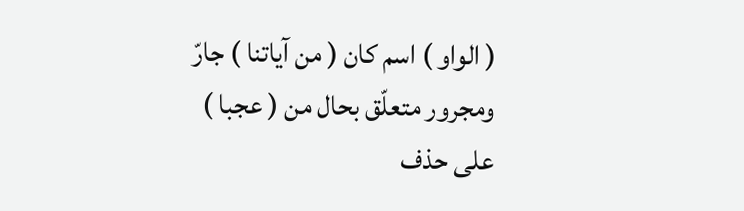( الواو ) اسم كان ( من آياتنا ) جارّ ومجرور متعلّق بحال من ( عجبا ) على حذف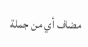مضاف أي من جملة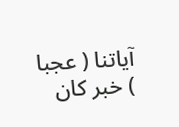آياتنا ( عجبا ) خبر كان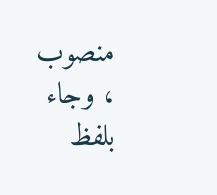منصوب ، وجاء بلفظ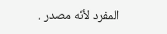المفرد لأنّه مصدر .